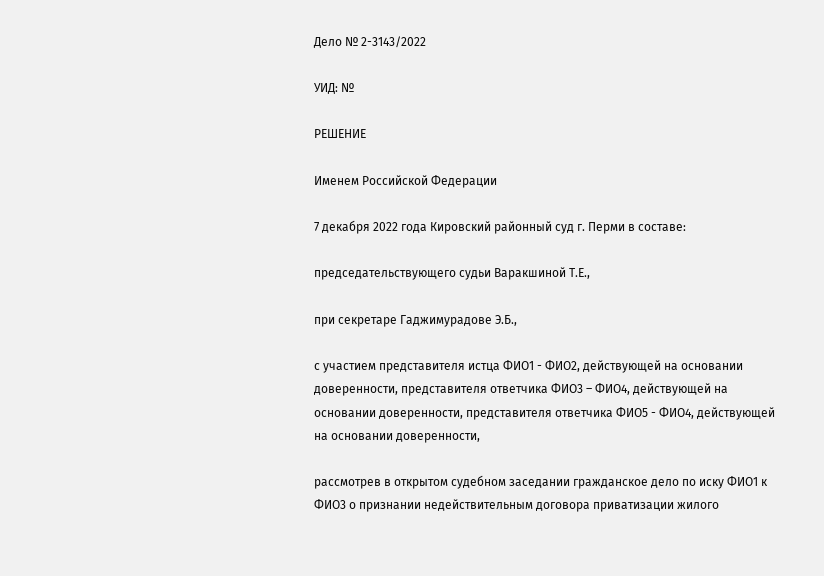Дело № 2-3143/2022

УИД: №

РЕШЕНИЕ

Именем Российской Федерации

7 декабря 2022 года Кировский районный суд г. Перми в составе:

председательствующего судьи Варакшиной Т.Е.,

при секретаре Гаджимурадове Э.Б.,

с участием представителя истца ФИО1 - ФИО2, действующей на основании доверенности, представителя ответчика ФИО3 – ФИО4, действующей на основании доверенности, представителя ответчика ФИО5 - ФИО4, действующей на основании доверенности,

рассмотрев в открытом судебном заседании гражданское дело по иску ФИО1 к ФИО3 о признании недействительным договора приватизации жилого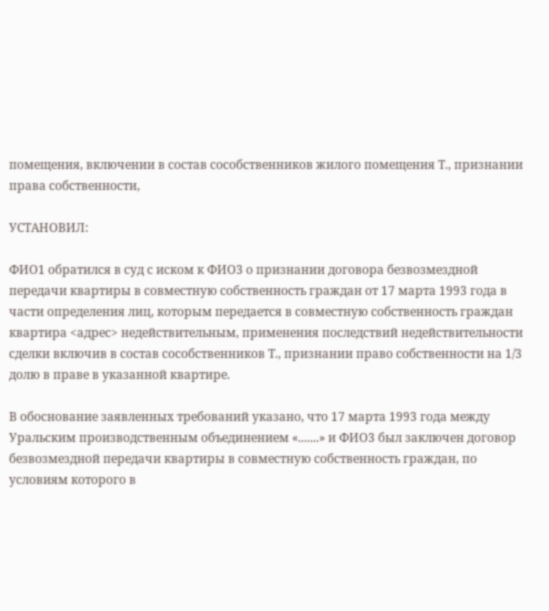помещения, включении в состав сособственников жилого помещения Т., признании права собственности,

УСТАНОВИЛ:

ФИО1 обратился в суд с иском к ФИО3 о признании договора безвозмездной передачи квартиры в совместную собственность граждан от 17 марта 1993 года в части определения лиц, которым передается в совместную собственность граждан квартира <адрес> недействительным, применения последствий недействительности сделки включив в состав сособственников Т., признании право собственности на 1/3 долю в праве в указанной квартире.

В обоснование заявленных требований указано, что 17 марта 1993 года между Уральским производственным объединением «.......» и ФИО3 был заключен договор безвозмездной передачи квартиры в совместную собственность граждан, по условиям которого в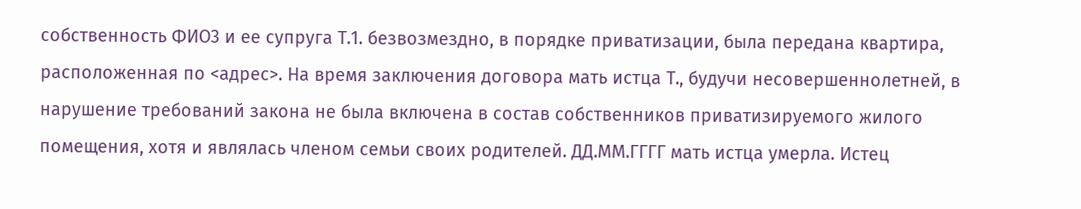собственность ФИО3 и ее супруга Т.1. безвозмездно, в порядке приватизации, была передана квартира, расположенная по <адрес>. На время заключения договора мать истца Т., будучи несовершеннолетней, в нарушение требований закона не была включена в состав собственников приватизируемого жилого помещения, хотя и являлась членом семьи своих родителей. ДД.ММ.ГГГГ мать истца умерла. Истец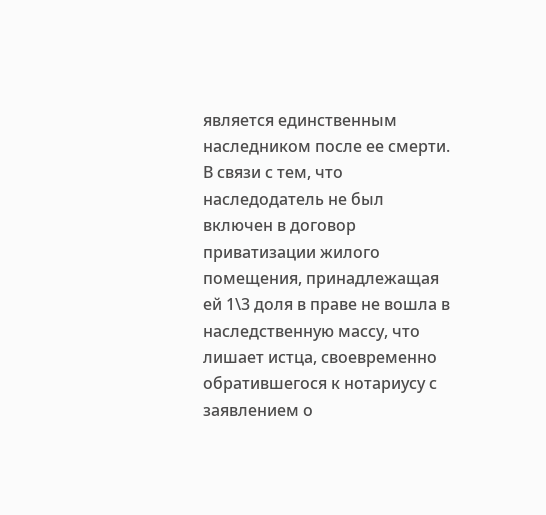является единственным наследником после ее смерти. В связи с тем, что наследодатель не был включен в договор приватизации жилого помещения, принадлежащая ей 1\3 доля в праве не вошла в наследственную массу, что лишает истца, своевременно обратившегося к нотариусу с заявлением о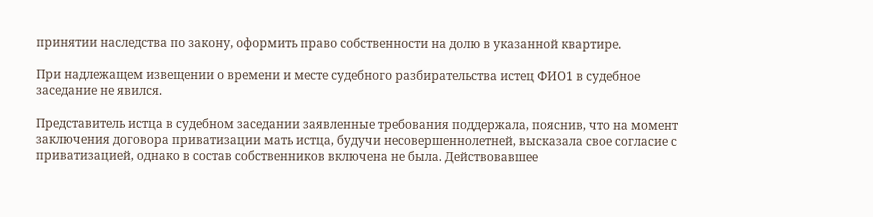принятии наследства по закону, оформить право собственности на долю в указанной квартире.

При надлежащем извещении о времени и месте судебного разбирательства истец ФИО1 в судебное заседание не явился.

Представитель истца в судебном заседании заявленные требования поддержала, пояснив, что на момент заключения договора приватизации мать истца, будучи несовершеннолетней, высказала свое согласие с приватизацией, однако в состав собственников включена не была. Действовавшее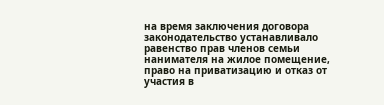на время заключения договора законодательство устанавливало равенство прав членов семьи нанимателя на жилое помещение, право на приватизацию и отказ от участия в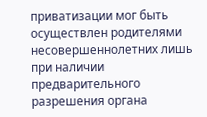приватизации мог быть осуществлен родителями несовершеннолетних лишь при наличии предварительного разрешения органа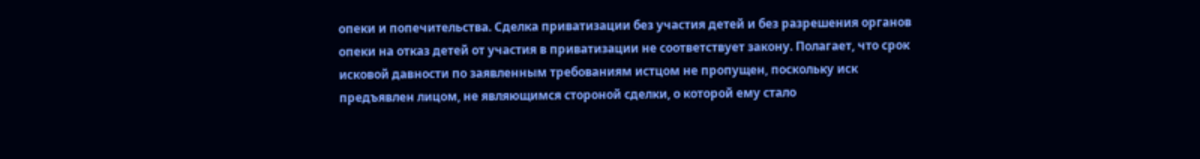опеки и попечительства. Сделка приватизации без участия детей и без разрешения органов опеки на отказ детей от участия в приватизации не соответствует закону. Полагает, что срок исковой давности по заявленным требованиям истцом не пропущен, поскольку иск предъявлен лицом, не являющимся стороной сделки, о которой ему стало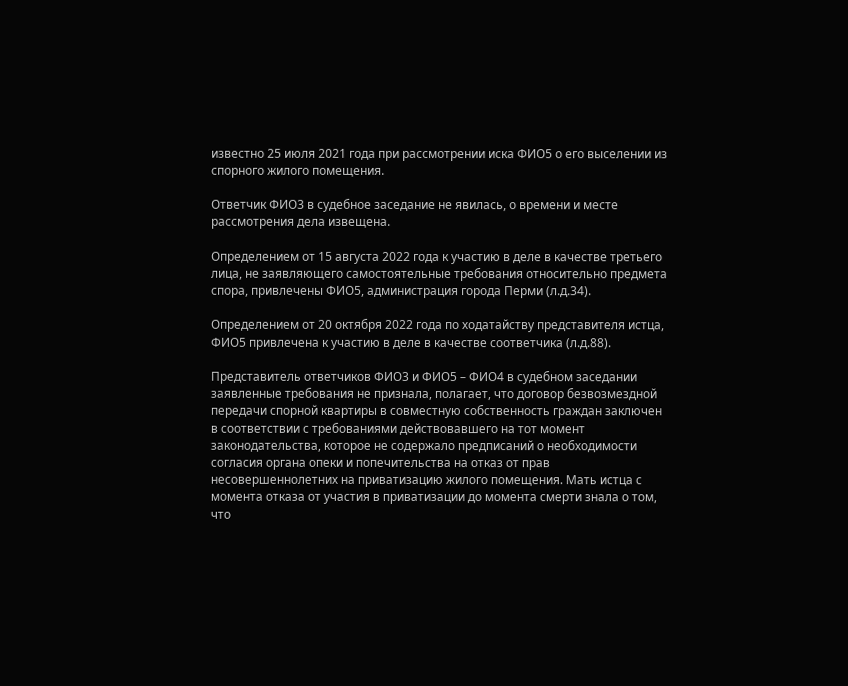известно 25 июля 2021 года при рассмотрении иска ФИО5 о его выселении из спорного жилого помещения.

Ответчик ФИО3 в судебное заседание не явилась, о времени и месте рассмотрения дела извещена.

Определением от 15 августа 2022 года к участию в деле в качестве третьего лица, не заявляющего самостоятельные требования относительно предмета спора, привлечены ФИО5, администрация города Перми (л.д.34).

Определением от 20 октября 2022 года по ходатайству представителя истца, ФИО5 привлечена к участию в деле в качестве соответчика (л.д.88).

Представитель ответчиков ФИО3 и ФИО5 – ФИО4 в судебном заседании заявленные требования не признала, полагает, что договор безвозмездной передачи спорной квартиры в совместную собственность граждан заключен в соответствии с требованиями действовавшего на тот момент законодательства, которое не содержало предписаний о необходимости согласия органа опеки и попечительства на отказ от прав несовершеннолетних на приватизацию жилого помещения. Мать истца с момента отказа от участия в приватизации до момента смерти знала о том, что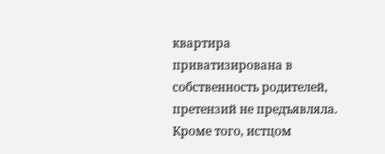квартира приватизирована в собственность родителей, претензий не предъявляла. Кроме того, истцом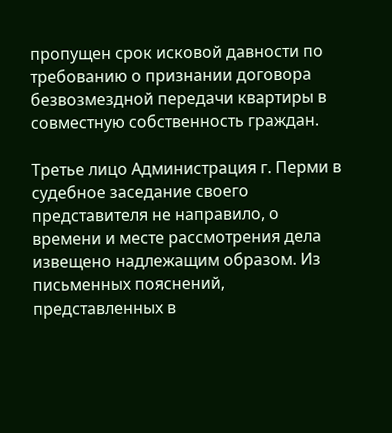пропущен срок исковой давности по требованию о признании договора безвозмездной передачи квартиры в совместную собственность граждан.

Третье лицо Администрация г. Перми в судебное заседание своего представителя не направило, о времени и месте рассмотрения дела извещено надлежащим образом. Из письменных пояснений, представленных в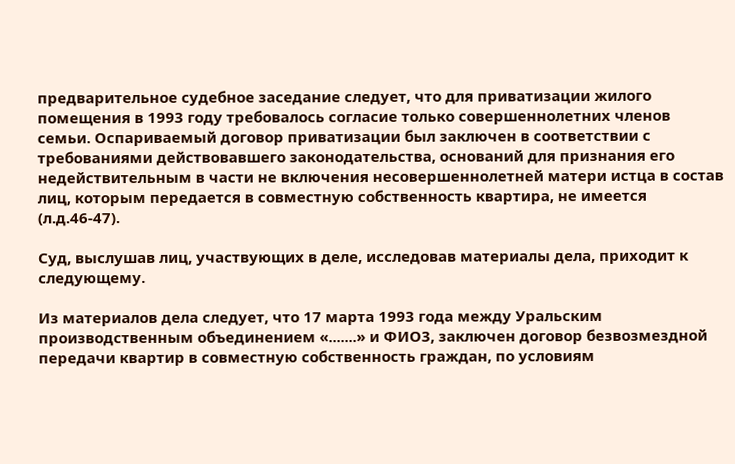предварительное судебное заседание следует, что для приватизации жилого помещения в 1993 году требовалось согласие только совершеннолетних членов семьи. Оспариваемый договор приватизации был заключен в соответствии с требованиями действовавшего законодательства, оснований для признания его недействительным в части не включения несовершеннолетней матери истца в состав лиц, которым передается в совместную собственность квартира, не имеется (л.д.46-47).

Суд, выслушав лиц, участвующих в деле, исследовав материалы дела, приходит к следующему.

Из материалов дела следует, что 17 марта 1993 года между Уральским производственным объединением «.......» и ФИО3, заключен договор безвозмездной передачи квартир в совместную собственность граждан, по условиям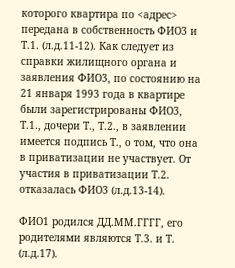которого квартира по <адрес> передана в собственность ФИО3 и Т.1. (л.д.11-12). Как следует из справки жилищного органа и заявления ФИО3, по состоянию на 21 января 1993 года в квартире были зарегистрированы ФИО3, Т.1., дочери Т., Т.2., в заявлении имеется подпись Т., о том, что она в приватизации не участвует. От участия в приватизации Т.2. отказалась ФИО3 (л.д.13-14).

ФИО1 родился ДД.ММ.ГГГГ, его родителями являются Т.3. и Т. (л.д.17).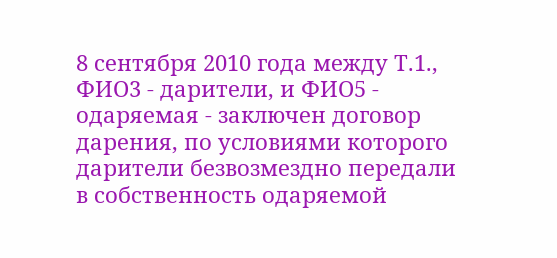8 сентября 2010 года между Т.1., ФИО3 - дарители, и ФИО5 - одаряемая - заключен договор дарения, по условиями которого дарители безвозмездно передали в собственность одаряемой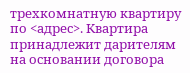трехкомнатную квартиру по <адрес>. Квартира принадлежит дарителям на основании договора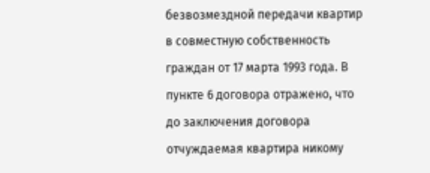безвозмездной передачи квартир в совместную собственность граждан от 17 марта 1993 года. В пункте 6 договора отражено, что до заключения договора отчуждаемая квартира никому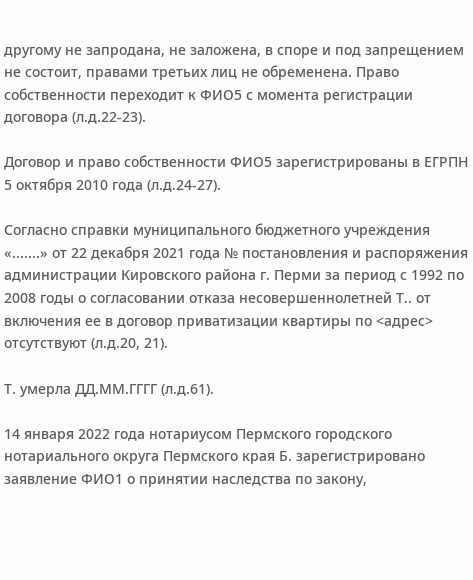другому не запродана, не заложена, в споре и под запрещением не состоит, правами третьих лиц не обременена. Право собственности переходит к ФИО5 с момента регистрации договора (л.д.22-23).

Договор и право собственности ФИО5 зарегистрированы в ЕГРПН 5 октября 2010 года (л.д.24-27).

Согласно справки муниципального бюджетного учреждения «.......» от 22 декабря 2021 года № постановления и распоряжения администрации Кировского района г. Перми за период с 1992 по 2008 годы о согласовании отказа несовершеннолетней Т.. от включения ее в договор приватизации квартиры по <адрес> отсутствуют (л.д.20, 21).

Т. умерла ДД.ММ.ГГГГ (л.д.61).

14 января 2022 года нотариусом Пермского городского нотариального округа Пермского края Б. зарегистрировано заявление ФИО1 о принятии наследства по закону,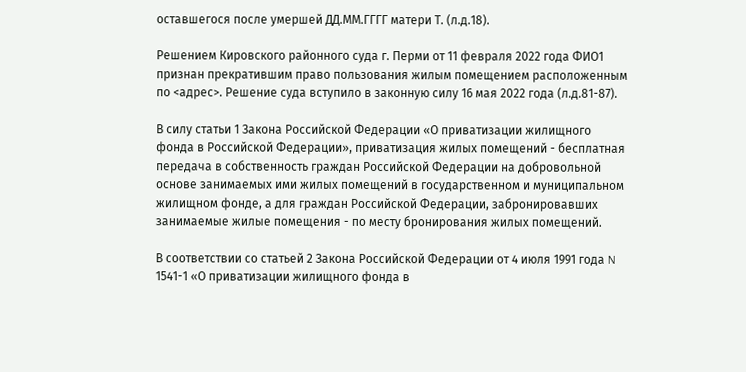оставшегося после умершей ДД.ММ.ГГГГ матери Т. (л.д.18).

Решением Кировского районного суда г. Перми от 11 февраля 2022 года ФИО1 признан прекратившим право пользования жилым помещением расположенным по <адрес>. Решение суда вступило в законную силу 16 мая 2022 года (л.д.81-87).

В силу статьи 1 Закона Российской Федерации «О приватизации жилищного фонда в Российской Федерации», приватизация жилых помещений - бесплатная передача в собственность граждан Российской Федерации на добровольной основе занимаемых ими жилых помещений в государственном и муниципальном жилищном фонде, а для граждан Российской Федерации, забронировавших занимаемые жилые помещения - по месту бронирования жилых помещений.

В соответствии со статьей 2 Закона Российской Федерации от 4 июля 1991 года N 1541-1 «О приватизации жилищного фонда в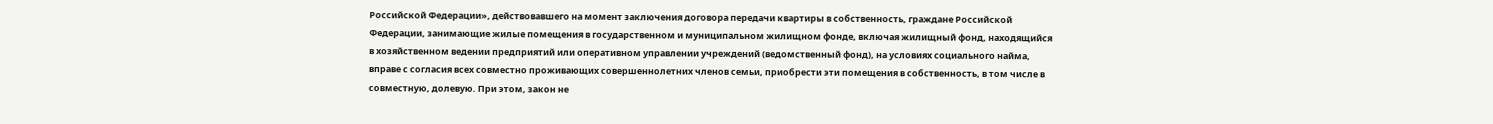Российской Федерации», действовавшего на момент заключения договора передачи квартиры в собственность, граждане Российской Федерации, занимающие жилые помещения в государственном и муниципальном жилищном фонде, включая жилищный фонд, находящийся в хозяйственном ведении предприятий или оперативном управлении учреждений (ведомственный фонд), на условиях социального найма, вправе с согласия всех совместно проживающих совершеннолетних членов семьи, приобрести эти помещения в собственность, в том числе в совместную, долевую. При этом, закон не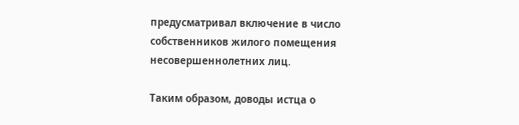предусматривал включение в число собственников жилого помещения несовершеннолетних лиц.

Таким образом, доводы истца о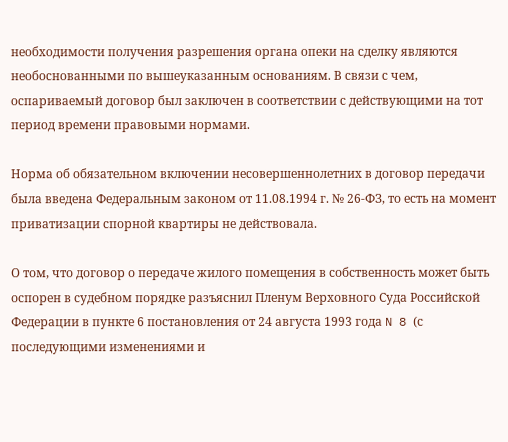необходимости получения разрешения органа опеки на сделку являются необоснованными по вышеуказанным основаниям. В связи с чем, оспариваемый договор был заключен в соответствии с действующими на тот период времени правовыми нормами.

Норма об обязательном включении несовершеннолетних в договор передачи была введена Федеральным законом от 11.08.1994 г. № 26-ФЗ, то есть на момент приватизации спорной квартиры не действовала.

О том, что договор о передаче жилого помещения в собственность может быть оспорен в судебном порядке разъяснил Пленум Верховного Суда Российской Федерации в пункте 6 постановления от 24 августа 1993 года N 8 (с последующими изменениями и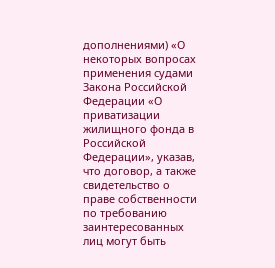дополнениями) «О некоторых вопросах применения судами Закона Российской Федерации «О приватизации жилищного фонда в Российской Федерации», указав, что договор, а также свидетельство о праве собственности по требованию заинтересованных лиц могут быть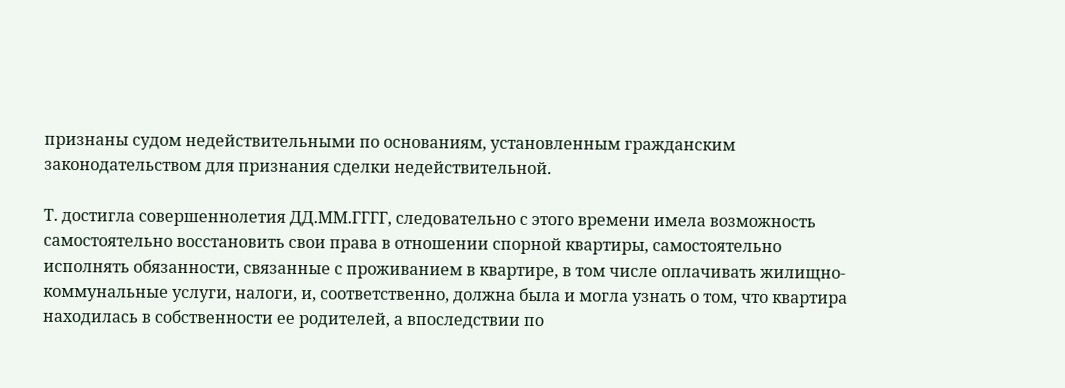признаны судом недействительными по основаниям, установленным гражданским законодательством для признания сделки недействительной.

Т. достигла совершеннолетия ДД.ММ.ГГГГ, следовательно с этого времени имела возможность самостоятельно восстановить свои права в отношении спорной квартиры, самостоятельно исполнять обязанности, связанные с проживанием в квартире, в том числе оплачивать жилищно-коммунальные услуги, налоги, и, соответственно, должна была и могла узнать о том, что квартира находилась в собственности ее родителей, а впоследствии по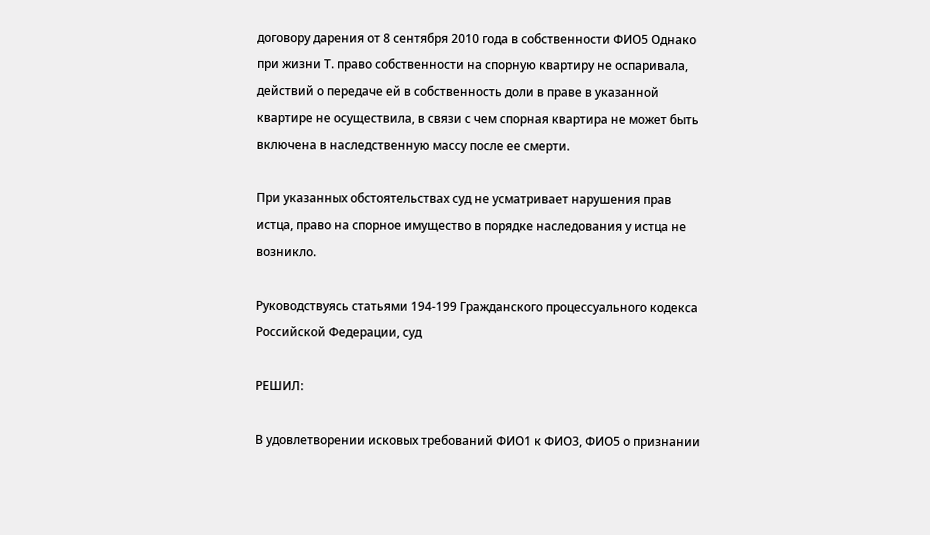договору дарения от 8 сентября 2010 года в собственности ФИО5 Однако при жизни Т. право собственности на спорную квартиру не оспаривала, действий о передаче ей в собственность доли в праве в указанной квартире не осуществила, в связи с чем спорная квартира не может быть включена в наследственную массу после ее смерти.

При указанных обстоятельствах суд не усматривает нарушения прав истца, право на спорное имущество в порядке наследования у истца не возникло.

Руководствуясь статьями 194-199 Гражданского процессуального кодекса Российской Федерации, суд

РЕШИЛ:

В удовлетворении исковых требований ФИО1 к ФИО3, ФИО5 о признании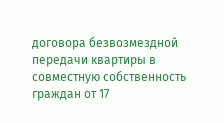договора безвозмездной передачи квартиры в совместную собственность граждан от 17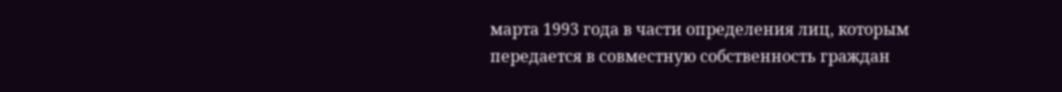марта 1993 года в части определения лиц, которым передается в совместную собственность граждан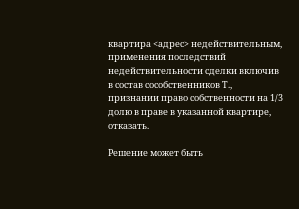квартира <адрес> недействительным, применения последствий недействительности сделки включив в состав сособственников Т., признании право собственности на 1/3 долю в праве в указанной квартире, отказать.

Решение может быть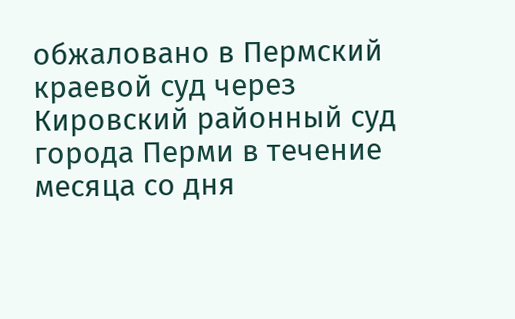обжаловано в Пермский краевой суд через Кировский районный суд города Перми в течение месяца со дня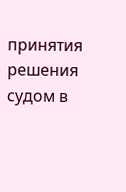принятия решения судом в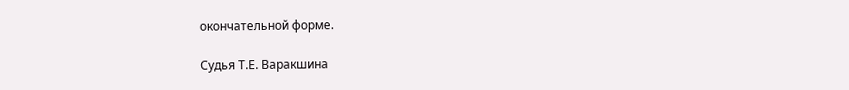окончательной форме.

Судья Т.Е. Варакшина